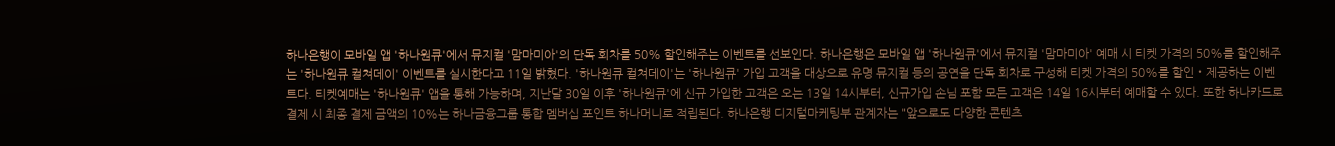하나은행이 모바일 앱 '하나원큐'에서 뮤지컬 '맘마미아'의 단독 회차를 50% 할인해주는 이벤트를 선보인다. 하나은행은 모바일 앱 '하나원큐'에서 뮤지컬 '맘마미아' 예매 시 티켓 가격의 50%를 할인해주는 '하나원큐 컬쳐데이' 이벤트를 실시한다고 11일 밝혔다. '하나원큐 컬쳐데이'는 '하나원큐' 가입 고객을 대상으로 유명 뮤지컬 등의 공연을 단독 회차로 구성해 티켓 가격의 50%를 할인‧제공하는 이벤트다. 티켓예매는 '하나원큐' 앱을 통해 가능하며, 지난달 30일 이후 '하나원큐'에 신규 가입한 고객은 오는 13일 14시부터, 신규가입 손님 포함 모든 고객은 14일 16시부터 예매할 수 있다. 또한 하나카드로 결제 시 최종 결제 금액의 10%는 하나금융그룹 통합 멤버십 포인트 하나머니로 적립된다. 하나은행 디지털마케팅부 관계자는 "앞으로도 다양한 콘텐츠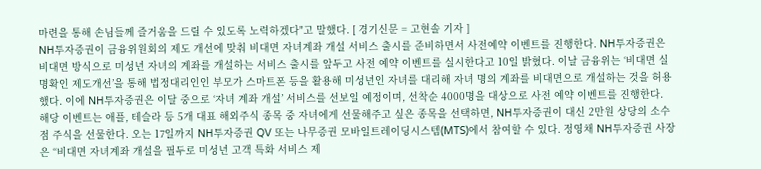마련을 통해 손님들께 즐거움을 드릴 수 있도록 노력하겠다"고 말했다. [ 경기신문 = 고현솔 기자 ]
NH투자증권이 금융위원회의 제도 개선에 맞춰 비대면 자녀계좌 개설 서비스 출시를 준비하면서 사전예약 이벤트를 진행한다. NH투자증권은 비대면 방식으로 미성년 자녀의 계좌를 개설하는 서비스 출시를 앞두고 사전 예약 이벤트를 실시한다고 10일 밝혔다. 이날 금융위는 ‘비대면 실명확인 제도개선’을 통해 법정대리인인 부모가 스마트폰 등을 활용해 미성년인 자녀를 대리해 자녀 명의 계좌를 비대면으로 개설하는 것을 허용했다. 이에 NH투자증권은 이달 중으로 ‘자녀 계좌 개설’ 서비스를 선보일 예정이며, 선착순 4000명을 대상으로 사전 예약 이벤트를 진행한다. 해당 이벤트는 애플, 테슬라 등 5개 대표 해외주식 종목 중 자녀에게 선물해주고 싶은 종목을 선택하면, NH투자증권이 대신 2만원 상당의 소수점 주식을 선물한다. 오는 17일까지 NH투자증권 QV 또는 나무증권 모바일트레이딩시스템(MTS)에서 참여할 수 있다. 정영채 NH투자증권 사장은 “비대면 자녀계좌 개설을 필두로 미성년 고객 특화 서비스 제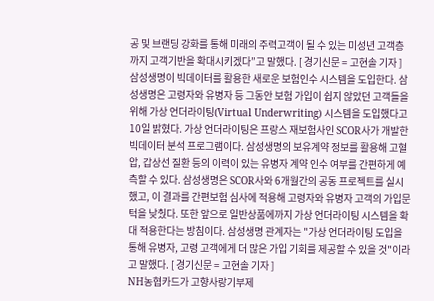공 및 브랜딩 강화를 통해 미래의 주력고객이 될 수 있는 미성년 고객층까지 고객기반을 확대시키겠다”고 말했다. [ 경기신문 = 고현솔 기자 ]
삼성생명이 빅데이터를 활용한 새로운 보험인수 시스템을 도입한다. 삼성생명은 고령자와 유병자 등 그동안 보험 가입이 쉽지 않았던 고객들을 위해 가상 언더라이팅(Virtual Underwriting) 시스템을 도입했다고 10일 밝혔다. 가상 언더라이팅은 프랑스 재보험사인 SCOR사가 개발한 빅데이터 분석 프로그램이다. 삼성생명의 보유계약 정보를 활용해 고혈압, 갑상선 질환 등의 이력이 있는 유병자 계약 인수 여부를 간편하게 예측할 수 있다. 삼성생명은 SCOR사와 6개월간의 공동 프로젝트를 실시했고, 이 결과를 간편보험 심사에 적용해 고령자와 유병자 고객의 가입문턱을 낮췄다. 또한 앞으로 일반상품에까지 가상 언더라이팅 시스템을 확대 적용한다는 방침이다. 삼성생명 관계자는 "가상 언더라이팅 도입을 통해 유병자, 고령 고객에게 더 많은 가입 기회를 제공할 수 있을 것"이라고 말했다. [ 경기신문 = 고현솔 기자 ]
NH농협카드가 고향사랑기부제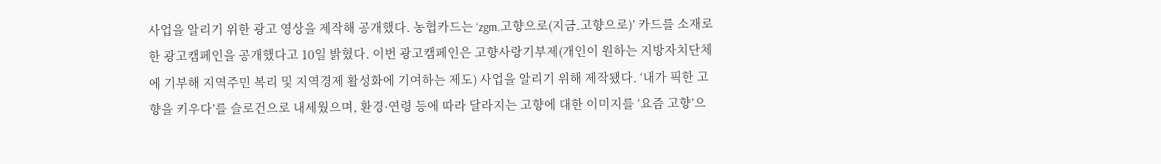사업을 알리기 위한 광고 영상을 제작해 공개했다. 농협카드는 ‘zgm.고향으로(지금.고향으로)’ 카드를 소재로 한 광고캠페인을 공개했다고 10일 밝혔다. 이번 광고캠페인은 고향사랑기부제(개인이 원하는 지방자치단체에 기부해 지역주민 복리 및 지역경제 활성화에 기여하는 제도) 사업을 알리기 위해 제작됐다. ‘내가 픽한 고향을 키우다’를 슬로건으로 내세웠으며, 환경·연령 등에 따라 달라지는 고향에 대한 이미지를 ‘요즘 고향’으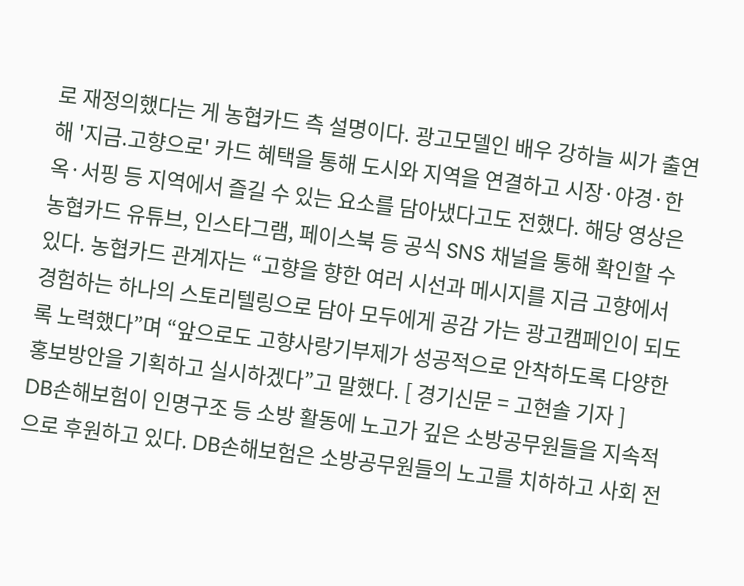로 재정의했다는 게 농협카드 측 설명이다. 광고모델인 배우 강하늘 씨가 출연해 '지금.고향으로' 카드 혜택을 통해 도시와 지역을 연결하고 시장·야경·한옥·서핑 등 지역에서 즐길 수 있는 요소를 담아냈다고도 전했다. 해당 영상은 농협카드 유튜브, 인스타그램, 페이스북 등 공식 SNS 채널을 통해 확인할 수 있다. 농협카드 관계자는 “고향을 향한 여러 시선과 메시지를 지금 고향에서 경험하는 하나의 스토리텔링으로 담아 모두에게 공감 가는 광고캠페인이 되도록 노력했다”며 “앞으로도 고향사랑기부제가 성공적으로 안착하도록 다양한 홍보방안을 기획하고 실시하겠다”고 말했다. [ 경기신문 = 고현솔 기자 ]
DB손해보험이 인명구조 등 소방 활동에 노고가 깊은 소방공무원들을 지속적으로 후원하고 있다. DB손해보험은 소방공무원들의 노고를 치하하고 사회 전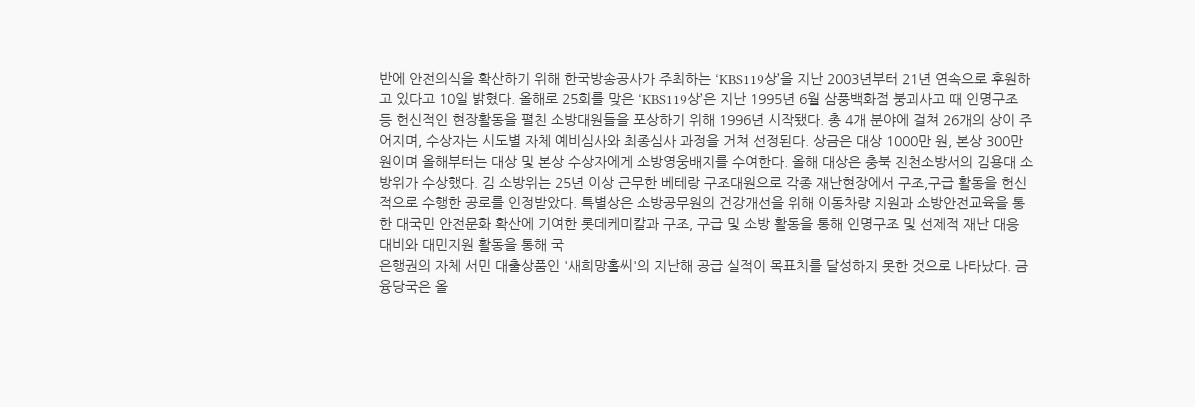반에 안전의식을 확산하기 위해 한국방송공사가 주최하는 ‘KBS119상’을 지난 2003년부터 21년 연속으로 후원하고 있다고 10일 밝혔다. 올해로 25회를 맞은 ‘KBS119상’은 지난 1995년 6월 삼풍백화점 붕괴사고 때 인명구조 등 헌신적인 현장활동을 펼친 소방대원들을 포상하기 위해 1996년 시작됐다. 총 4개 분야에 걸쳐 26개의 상이 주어지며, 수상자는 시도별 자체 예비심사와 최종심사 과정을 거쳐 선정된다. 상금은 대상 1000만 원, 본상 300만 원이며 올해부터는 대상 및 본상 수상자에게 소방영웅배지를 수여한다. 올해 대상은 충북 진천소방서의 김용대 소방위가 수상했다. 김 소방위는 25년 이상 근무한 베테랑 구조대원으로 각종 재난현장에서 구조,구급 활동을 헌신적으로 수행한 공로를 인정받았다. 특별상은 소방공무원의 건강개선을 위해 이동차량 지원과 소방안전교육을 통한 대국민 안전문화 확산에 기여한 롯데케미칼과 구조, 구급 및 소방 활동을 통해 인명구조 및 선제적 재난 대응 대비와 대민지원 활동을 통해 국
은행권의 자체 서민 대출상품인 '새희망홀씨'의 지난해 공급 실적이 목표치를 달성하지 못한 것으로 나타났다. 금융당국은 올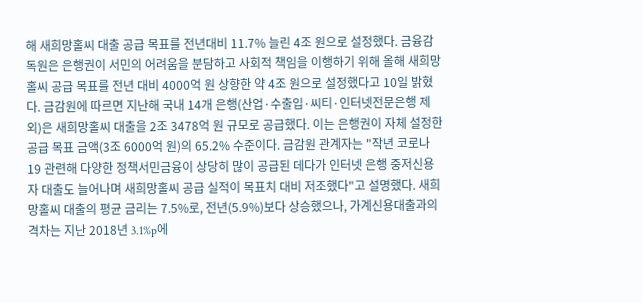해 새희망홀씨 대출 공급 목표를 전년대비 11.7% 늘린 4조 원으로 설정했다. 금융감독원은 은행권이 서민의 어려움을 분담하고 사회적 책임을 이행하기 위해 올해 새희망홀씨 공급 목표를 전년 대비 4000억 원 상향한 약 4조 원으로 설정했다고 10일 밝혔다. 금감원에 따르면 지난해 국내 14개 은행(산업·수출입·씨티·인터넷전문은행 제외)은 새희망홀씨 대출을 2조 3478억 원 규모로 공급했다. 이는 은행권이 자체 설정한 공급 목표 금액(3조 6000억 원)의 65.2% 수준이다. 금감원 관계자는 "작년 코로나19 관련해 다양한 정책서민금융이 상당히 많이 공급된 데다가 인터넷 은행 중저신용자 대출도 늘어나며 새희망홀씨 공급 실적이 목표치 대비 저조했다"고 설명했다. 새희망홀씨 대출의 평균 금리는 7.5%로, 전년(5.9%)보다 상승했으나, 가계신용대출과의 격차는 지난 2018년 3.1%p에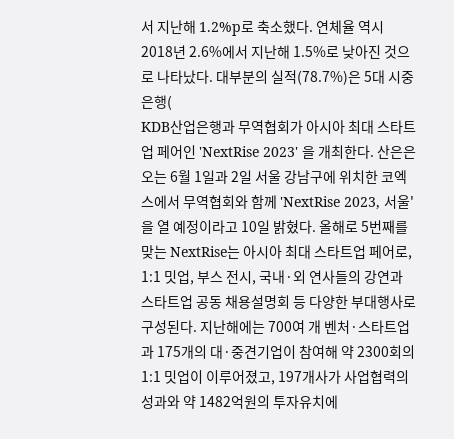서 지난해 1.2%p로 축소했다. 연체율 역시 2018년 2.6%에서 지난해 1.5%로 낮아진 것으로 나타났다. 대부분의 실적(78.7%)은 5대 시중은행(
KDB산업은행과 무역협회가 아시아 최대 스타트업 페어인 'NextRise 2023' 을 개최한다. 산은은 오는 6월 1일과 2일 서울 강남구에 위치한 코엑스에서 무역협회와 함께 'NextRise 2023, 서울'을 열 예정이라고 10일 밝혔다. 올해로 5번째를 맞는 NextRise는 아시아 최대 스타트업 페어로, 1:1 밋업, 부스 전시, 국내·외 연사들의 강연과 스타트업 공동 채용설명회 등 다양한 부대행사로 구성된다. 지난해에는 700여 개 벤처·스타트업과 175개의 대·중견기업이 참여해 약 2300회의 1:1 밋업이 이루어졌고, 197개사가 사업협력의 성과와 약 1482억원의 투자유치에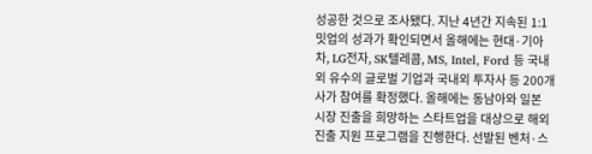성공한 것으로 조사됐다. 지난 4년간 지속된 1:1 밋업의 성과가 확인되면서 올해에는 현대·기아차, LG전자, SK텔레콤, MS, Intel, Ford 등 국내외 유수의 글로벌 기업과 국내외 투자사 등 200개사가 참여를 확정했다. 올해에는 동남아와 일본 시장 진출을 희망하는 스타트업을 대상으로 해외 진출 지원 프로그램을 진행한다. 선발된 벤처·스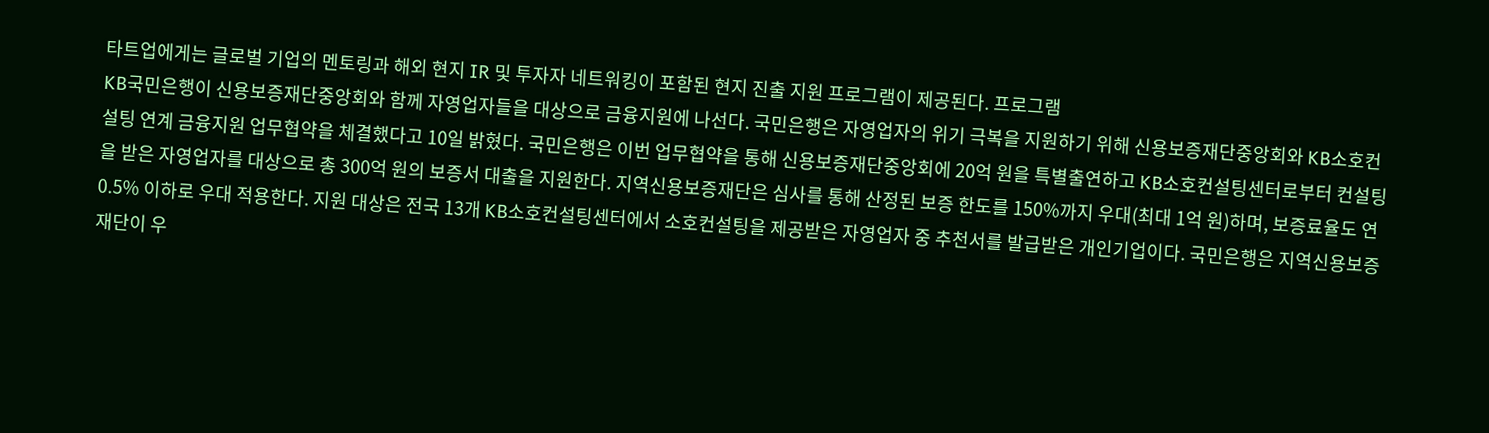타트업에게는 글로벌 기업의 멘토링과 해외 현지 IR 및 투자자 네트워킹이 포함된 현지 진출 지원 프로그램이 제공된다. 프로그램
KB국민은행이 신용보증재단중앙회와 함께 자영업자들을 대상으로 금융지원에 나선다. 국민은행은 자영업자의 위기 극복을 지원하기 위해 신용보증재단중앙회와 KB소호컨설팅 연계 금융지원 업무협약을 체결했다고 10일 밝혔다. 국민은행은 이번 업무협약을 통해 신용보증재단중앙회에 20억 원을 특별출연하고 KB소호컨설팅센터로부터 컨설팅을 받은 자영업자를 대상으로 총 300억 원의 보증서 대출을 지원한다. 지역신용보증재단은 심사를 통해 산정된 보증 한도를 150%까지 우대(최대 1억 원)하며, 보증료율도 연 0.5% 이하로 우대 적용한다. 지원 대상은 전국 13개 KB소호컨설팅센터에서 소호컨설팅을 제공받은 자영업자 중 추천서를 발급받은 개인기업이다. 국민은행은 지역신용보증재단이 우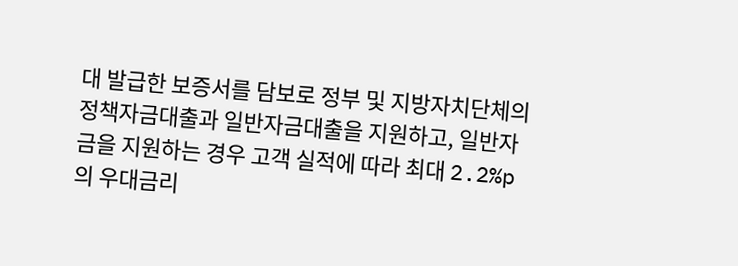대 발급한 보증서를 담보로 정부 및 지방자치단체의정책자금대출과 일반자금대출을 지원하고, 일반자금을 지원하는 경우 고객 실적에 따라 최대 2.2%p의 우대금리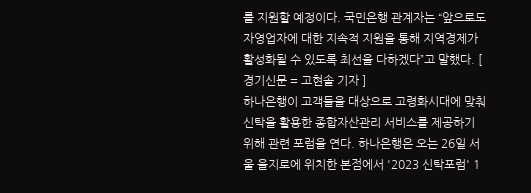를 지원할 예정이다. 국민은행 관계자는 “앞으로도 자영업자에 대한 지속적 지원을 통해 지역경제가 활성화될 수 있도록 최선을 다하겠다”고 말했다. [ 경기신문 = 고현솔 기자 ]
하나은행이 고객들을 대상으로 고령화시대에 맞춰 신탁을 활용한 종합자산관리 서비스를 제공하기 위해 관련 포럼을 연다. 하나은행은 오는 26일 서울 을지로에 위치한 본점에서 '2023 신탁포럼' 1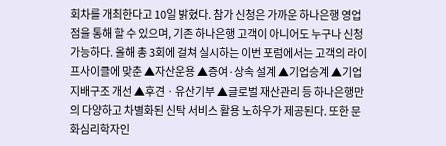회차를 개최한다고 10일 밝혔다. 참가 신청은 가까운 하나은행 영업점을 통해 할 수 있으며, 기존 하나은행 고객이 아니어도 누구나 신청 가능하다. 올해 총 3회에 걸쳐 실시하는 이번 포럼에서는 고객의 라이프사이클에 맞춘 ▲자산운용 ▲증여·상속 설계 ▲기업승계 ▲기업지배구조 개선 ▲후견ㆍ유산기부 ▲글로벌 재산관리 등 하나은행만의 다양하고 차별화된 신탁 서비스 활용 노하우가 제공된다. 또한 문화심리학자인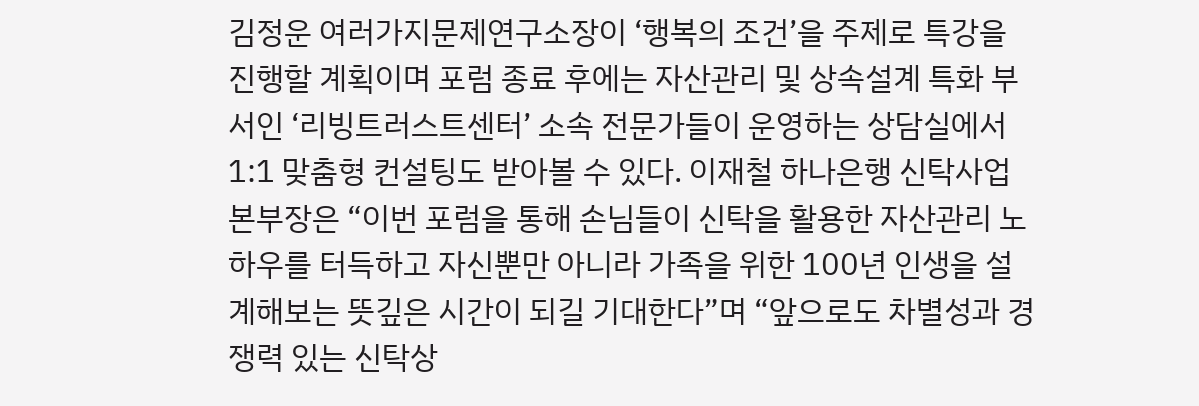김정운 여러가지문제연구소장이 ‘행복의 조건’을 주제로 특강을 진행할 계획이며 포럼 종료 후에는 자산관리 및 상속설계 특화 부서인 ‘리빙트러스트센터’ 소속 전문가들이 운영하는 상담실에서 1:1 맞춤형 컨설팅도 받아볼 수 있다. 이재철 하나은행 신탁사업본부장은 “이번 포럼을 통해 손님들이 신탁을 활용한 자산관리 노하우를 터득하고 자신뿐만 아니라 가족을 위한 100년 인생을 설계해보는 뜻깊은 시간이 되길 기대한다”며 “앞으로도 차별성과 경쟁력 있는 신탁상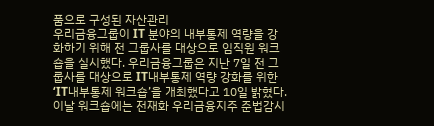품으로 구성된 자산관리
우리금융그룹이 IT 분야의 내부통제 역량을 강화하기 위해 전 그룹사를 대상으로 임직원 워크숍을 실시했다. 우리금융그룹은 지난 7일 전 그룹사를 대상으로 IT내부통제 역량 강화를 위한 ‘IT내부통제 워크숍’을 개최했다고 10일 밝혔다. 이날 워크숍에는 전재화 우리금융지주 준법감시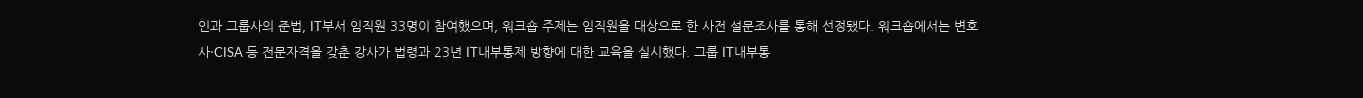인과 그룹사의 준법, IT부서 임직원 33명이 참여했으며, 워크숍 주제는 임직원을 대상으로 한 사전 설문조사를 통해 선정됐다. 워크숍에서는 변호사·CISA 등 전문자격을 갖춘 강사가 법령과 23년 IT내부통제 방향에 대한 교육을 실시했다. 그룹 IT내부통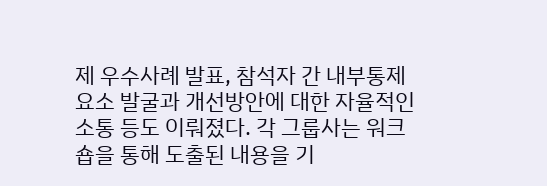제 우수사례 발표, 참석자 간 내부통제 요소 발굴과 개선방안에 대한 자율적인 소통 등도 이뤄졌다. 각 그룹사는 워크숍을 통해 도출된 내용을 기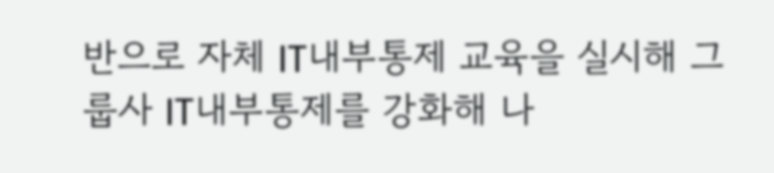반으로 자체 IT내부통제 교육을 실시해 그룹사 IT내부통제를 강화해 나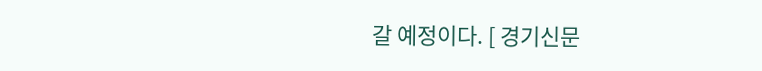갈 예정이다. [ 경기신문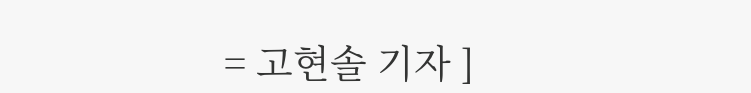= 고현솔 기자 ]